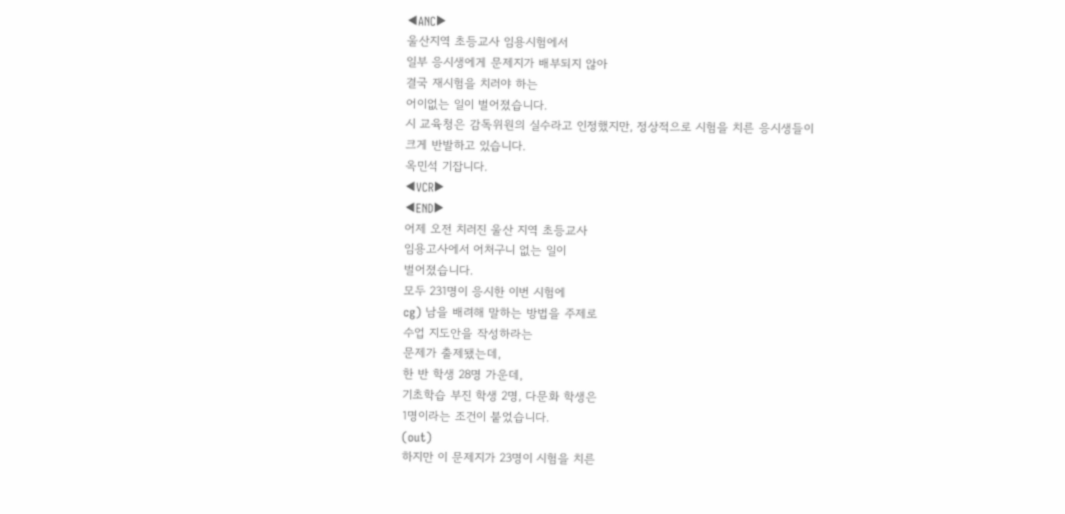◀ANC▶
울산지역 초등교사 임용시험에서
일부 응시생에게 문제지가 배부되지 않아
결국 재시험을 치러야 하는
어이없는 일이 벌어졌습니다.
시 교육청은 감독위원의 실수라고 인정했지만, 정상적으로 시험을 치른 응시생들이
크게 반발하고 있습니다.
옥민석 기잡니다.
◀VCR▶
◀END▶
어제 오전 치러진 울산 지역 초등교사
임용고사에서 어처구니 없는 일이
벌어졌습니다.
모두 231명이 응시한 이번 시험에
cg) 남을 배려해 말하는 방법을 주제로
수업 지도안을 작성하라는
문제가 출제됐는데,
한 반 학생 28명 가운데,
기초학습 부진 학생 2명, 다문화 학생은
1명이라는 조건이 붙었습니다.
(out)
하지만 이 문제지가 23명이 시험을 치른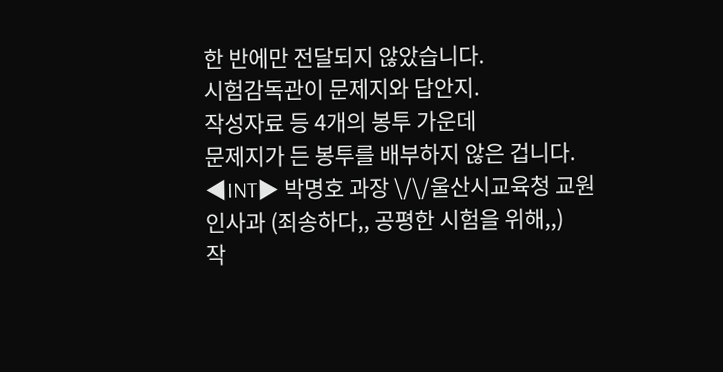한 반에만 전달되지 않았습니다.
시험감독관이 문제지와 답안지.
작성자료 등 4개의 봉투 가운데
문제지가 든 봉투를 배부하지 않은 겁니다.
◀INT▶ 박명호 과장 \/\/울산시교육청 교원인사과 (죄송하다,, 공평한 시험을 위해,,)
작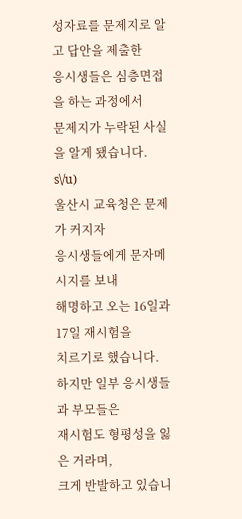성자료를 문제지로 알고 답안을 제출한
응시생들은 심층면접을 하는 과정에서
문제지가 누락된 사실을 알게 됐습니다.
s\/u)
울산시 교육청은 문제가 커지자
응시생들에게 문자메시지를 보내
해명하고 오는 16일과 17일 재시험을
치르기로 했습니다.
하지만 일부 응시생들과 부모들은
재시험도 형평성을 잃은 거라며,
크게 반발하고 있습니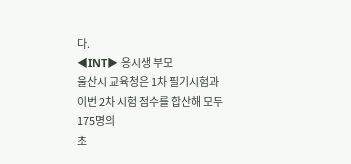다.
◀INT▶ 응시생 부모
울산시 교육청은 1차 필기시험과
이번 2차 시험 점수를 합산해 모두 175명의
초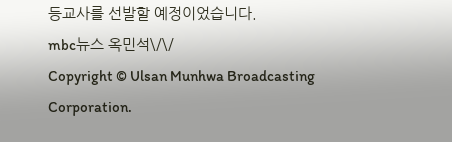등교사를 선발할 예정이었습니다.
mbc뉴스 옥민석\/\/
Copyright © Ulsan Munhwa Broadcasting Corporation.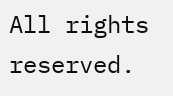All rights reserved.